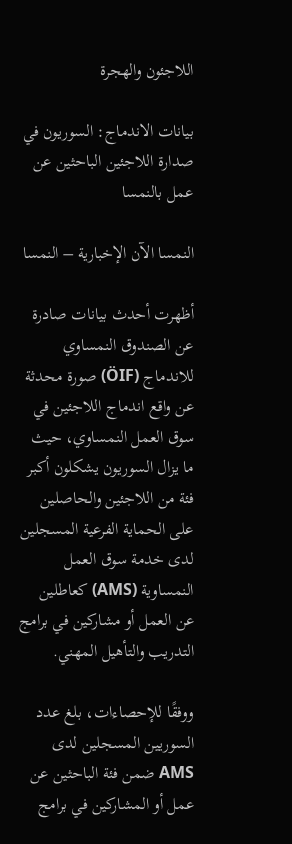اللاجئون والهجرة

بيانات الاندماج: السوريون في صدارة اللاجئين الباحثين عن عمل بالنمسا

النمسا الآن الإخبارية – النمسا

أظهرت أحدث بيانات صادرة عن الصندوق النمساوي للاندماج (ÖIF) صورة محدثة عن واقع اندماج اللاجئين في سوق العمل النمساوي، حيث ما يزال السوريون يشكلون أكبر فئة من اللاجئين والحاصلين على الحماية الفرعية المسجلين لدى خدمة سوق العمل النمساوية (AMS) كعاطلين عن العمل أو مشاركين في برامج التدريب والتأهيل المهني.

ووفقًا للإحصاءات، بلغ عدد السوريين المسجلين لدى AMS ضمن فئة الباحثين عن عمل أو المشاركين في برامج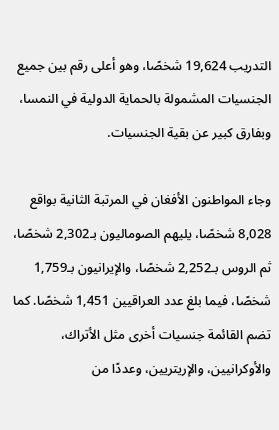التدريب 19,624 شخصًا، وهو أعلى رقم بين جميع الجنسيات المشمولة بالحماية الدولية في النمسا، وبفارق كبير عن بقية الجنسيات.

وجاء المواطنون الأفغان في المرتبة الثانية بواقع 8,028 شخصًا، يليهم الصوماليون بـ2,302 شخصًا، ثم الروس بـ2,252 شخصًا، والإيرانيون بـ1,759 شخصًا، فيما بلغ عدد العراقيين 1,451 شخصًا. كما تضم القائمة جنسيات أخرى مثل الأتراك، والأوكرانيين، والإريتريين، وعددًا من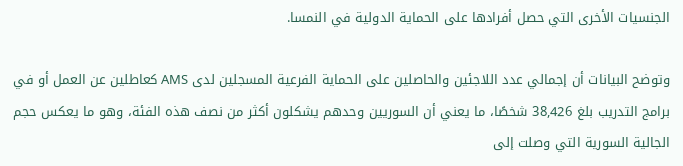الجنسيات الأخرى التي حصل أفرادها على الحماية الدولية في النمسا.

وتوضح البيانات أن إجمالي عدد اللاجئين والحاصلين على الحماية الفرعية المسجلين لدى AMS كعاطلين عن العمل أو في برامج التدريب بلغ 38,426 شخصًا، ما يعني أن السوريين وحدهم يشكلون أكثر من نصف هذه الفئة، وهو ما يعكس حجم الجالية السورية التي وصلت إلى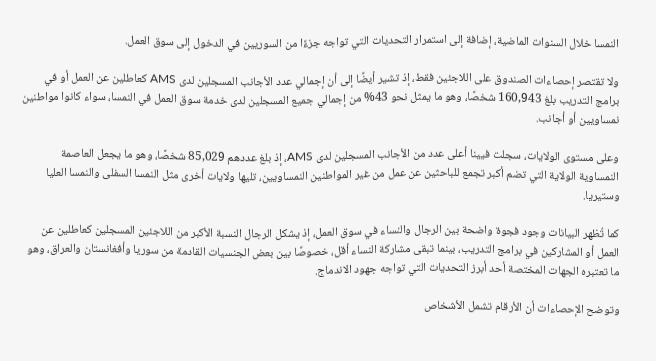النمسا خلال السنوات الماضية، إضافة إلى استمرار التحديات التي تواجه جزءًا من السوريين في الدخول إلى سوق العمل.

ولا تقتصر إحصاءات الصندوق على اللاجئين فقط، إذ تشير أيضًا إلى أن إجمالي عدد الأجانب المسجلين لدى AMS كعاطلين عن العمل أو في برامج التدريب بلغ 160,943 شخصًا، وهو ما يمثل نحو 43% من إجمالي جميع المسجلين لدى خدمة سوق العمل في النمسا، سواء كانوا مواطنين نمساويين أو أجانب.

وعلى مستوى الولايات، سجلت فيينا أعلى عدد من الأجانب المسجلين لدى AMS، إذ بلغ عددهم 85,029 شخصًا، وهو ما يجعل العاصمة النمساوية الولاية التي تضم أكبر تجمع للباحثين عن عمل من غير المواطنين النمساويين، تليها ولايات أخرى مثل النمسا السفلى والنمسا العليا وستيريا.

كما تُظهر البيانات وجود فجوة واضحة بين الرجال والنساء في سوق العمل، إذ يشكل الرجال النسبة الأكبر من اللاجئين المسجلين كعاطلين عن العمل أو المشاركين في برامج التدريب، بينما تبقى مشاركة النساء أقل، خصوصًا بين بعض الجنسيات القادمة من سوريا وأفغانستان والعراق، وهو ما تعتبره الجهات المختصة أحد أبرز التحديات التي تواجه جهود الاندماج.

وتوضح الإحصاءات أن الأرقام تشمل الأشخاص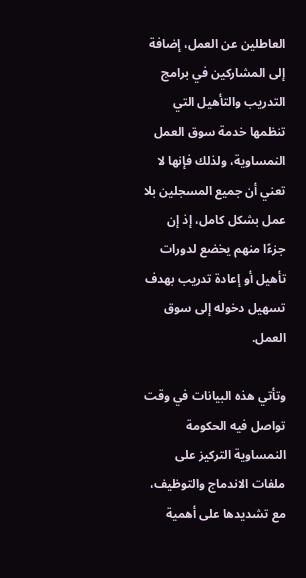العاطلين عن العمل، إضافة إلى المشاركين في برامج التدريب والتأهيل التي تنظمها خدمة سوق العمل النمساوية، ولذلك فإنها لا تعني أن جميع المسجلين بلا عمل بشكل كامل، إذ إن جزءًا منهم يخضع لدورات تأهيل أو إعادة تدريب بهدف تسهيل دخوله إلى سوق العمل.

وتأتي هذه البيانات في وقت تواصل فيه الحكومة النمساوية التركيز على ملفات الاندماج والتوظيف، مع تشديدها على أهمية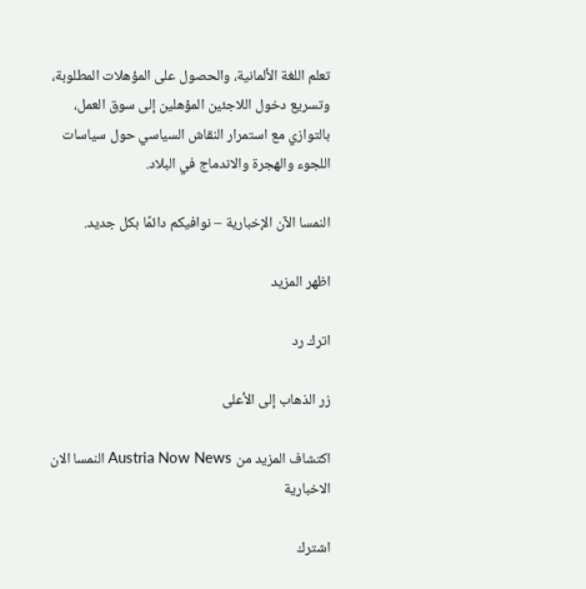تعلم اللغة الألمانية، والحصول على المؤهلات المطلوبة، وتسريع دخول اللاجئين المؤهلين إلى سوق العمل، بالتوازي مع استمرار النقاش السياسي حول سياسات اللجوء والهجرة والاندماج في البلاد.

النمسا الآن الإخبارية – نوافيكم دائمًا بكل جديد.

اظهر المزيد

اترك رد

زر الذهاب إلى الأعلى

اكتشاف المزيد من Austria Now News النمسا الان الاخبارية

اشترك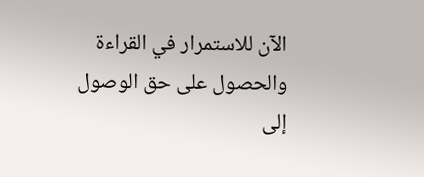الآن للاستمرار في القراءة والحصول على حق الوصول إلى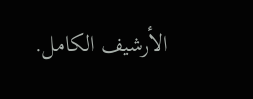الأرشيف الكامل.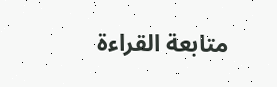متابعة القراءة